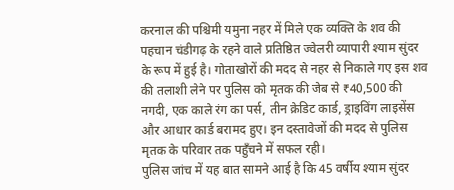करनाल की पश्चिमी यमुना नहर में मिले एक व्यक्ति के शव की पहचान चंडीगढ़ के रहने वाले प्रतिष्ठित ज्वेलरी व्यापारी श्याम सुंदर के रूप में हुई है। गोताखोरों की मदद से नहर से निकाले गए इस शव की तलाशी लेने पर पुलिस को मृतक की जेब से ₹40,500 की नगदी, एक काले रंग का पर्स, तीन क्रेडिट कार्ड, ड्राइविंग लाइसेंस और आधार कार्ड बरामद हुए। इन दस्तावेजों की मदद से पुलिस मृतक के परिवार तक पहुँचने में सफल रही।
पुलिस जांच में यह बात सामने आई है कि 45 वर्षीय श्याम सुंदर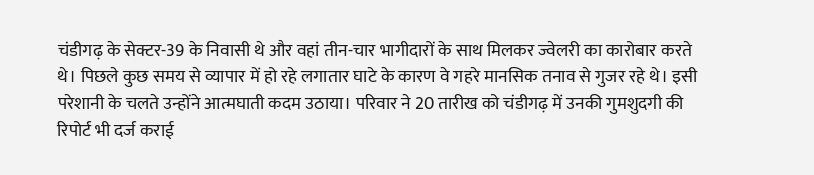चंडीगढ़ के सेक्टर-39 के निवासी थे और वहां तीन-चार भागीदारों के साथ मिलकर ज्वेलरी का कारोबार करते थे। पिछले कुछ समय से व्यापार में हो रहे लगातार घाटे के कारण वे गहरे मानसिक तनाव से गुजर रहे थे। इसी परेशानी के चलते उन्होंने आत्मघाती कदम उठाया। परिवार ने 20 तारीख को चंडीगढ़ में उनकी गुमशुदगी की रिपोर्ट भी दर्ज कराई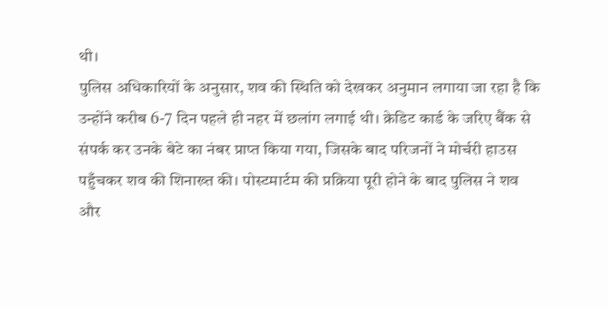थी।
पुलिस अधिकारियों के अनुसार, शव की स्थिति को देखकर अनुमान लगाया जा रहा है कि उन्होंने करीब 6-7 दिन पहले ही नहर में छलांग लगाई थी। क्रेडिट कार्ड के जरिए बैंक से संपर्क कर उनके बेटे का नंबर प्राप्त किया गया, जिसके बाद परिजनों ने मोर्चरी हाउस पहुँचकर शव की शिनाख्त की। पोस्टमार्टम की प्रक्रिया पूरी होने के बाद पुलिस ने शव और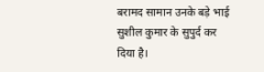बरामद सामान उनके बड़े भाई सुशील कुमार के सुपुर्द कर दिया है।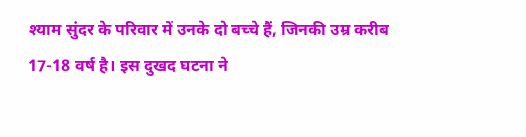श्याम सुंदर के परिवार में उनके दो बच्चे हैं, जिनकी उम्र करीब 17-18 वर्ष है। इस दुखद घटना ने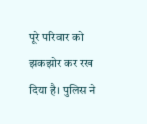पूरे परिवार को झकझोर कर रख दिया है। पुलिस ने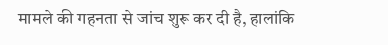मामले की गहनता से जांच शुरू कर दी है, हालांकि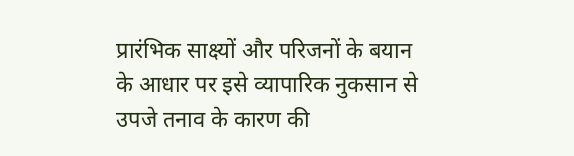प्रारंभिक साक्ष्यों और परिजनों के बयान के आधार पर इसे व्यापारिक नुकसान से उपजे तनाव के कारण की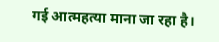गई आत्महत्या माना जा रहा है।